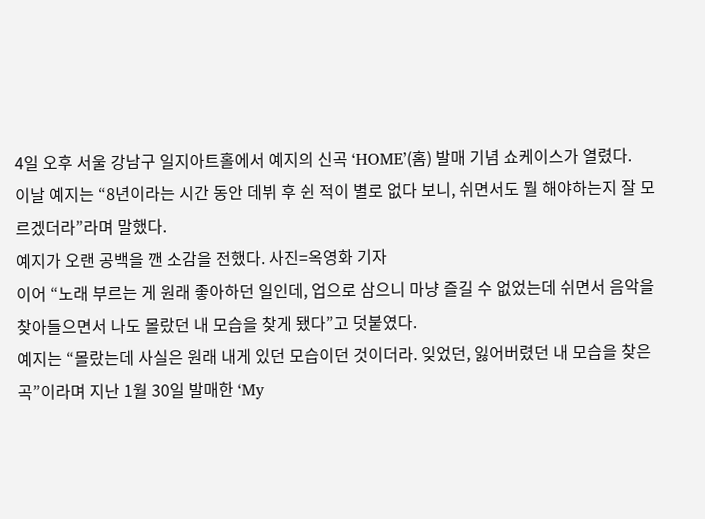4일 오후 서울 강남구 일지아트홀에서 예지의 신곡 ‘HOME’(홈) 발매 기념 쇼케이스가 열렸다.
이날 예지는 “8년이라는 시간 동안 데뷔 후 쉰 적이 별로 없다 보니, 쉬면서도 뭘 해야하는지 잘 모르겠더라”라며 말했다.
예지가 오랜 공백을 깬 소감을 전했다. 사진=옥영화 기자
이어 “노래 부르는 게 원래 좋아하던 일인데, 업으로 삼으니 마냥 즐길 수 없었는데 쉬면서 음악을 찾아들으면서 나도 몰랐던 내 모습을 찾게 됐다”고 덧붙였다.
예지는 “몰랐는데 사실은 원래 내게 있던 모습이던 것이더라. 잊었던, 잃어버렸던 내 모습을 찾은 곡”이라며 지난 1월 30일 발매한 ‘My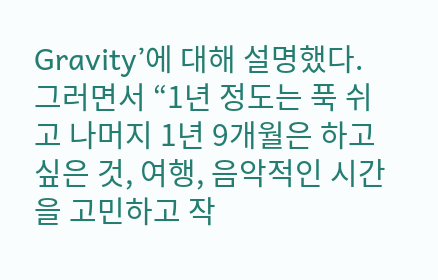Gravity’에 대해 설명했다.
그러면서 “1년 정도는 푹 쉬고 나머지 1년 9개월은 하고 싶은 것, 여행, 음악적인 시간을 고민하고 작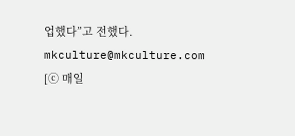업했다”고 전했다. mkculture@mkculture.com [ⓒ 매일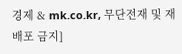경제 & mk.co.kr, 무단전재 및 재배포 금지]